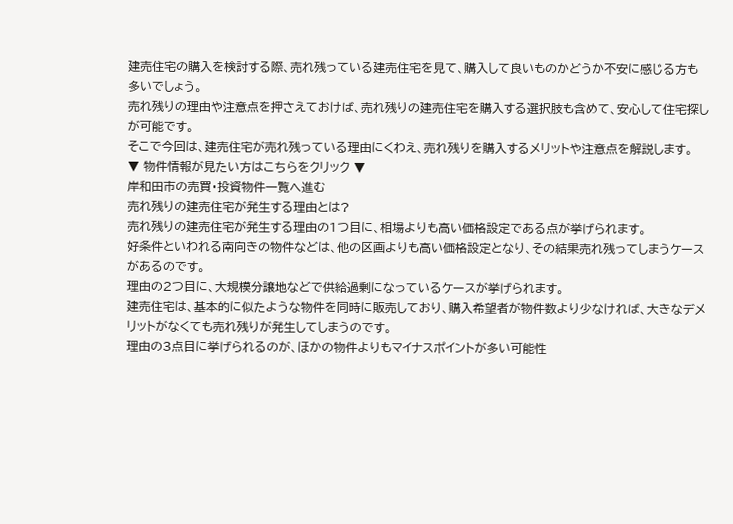建売住宅の購入を検討する際、売れ残っている建売住宅を見て、購入して良いものかどうか不安に感じる方も多いでしょう。
売れ残りの理由や注意点を押さえておけば、売れ残りの建売住宅を購入する選択肢も含めて、安心して住宅探しが可能です。
そこで今回は、建売住宅が売れ残っている理由にくわえ、売れ残りを購入するメリットや注意点を解説します。
▼ 物件情報が見たい方はこちらをクリック ▼
岸和田市の売買・投資物件一覧へ進む
売れ残りの建売住宅が発生する理由とは?
売れ残りの建売住宅が発生する理由の1つ目に、相場よりも高い価格設定である点が挙げられます。
好条件といわれる南向きの物件などは、他の区画よりも高い価格設定となり、その結果売れ残ってしまうケースがあるのです。
理由の2つ目に、大規模分譲地などで供給過剰になっているケースが挙げられます。
建売住宅は、基本的に似たような物件を同時に販売しており、購入希望者が物件数より少なければ、大きなデメリットがなくても売れ残りが発生してしまうのです。
理由の3点目に挙げられるのが、ほかの物件よりもマイナスポイントが多い可能性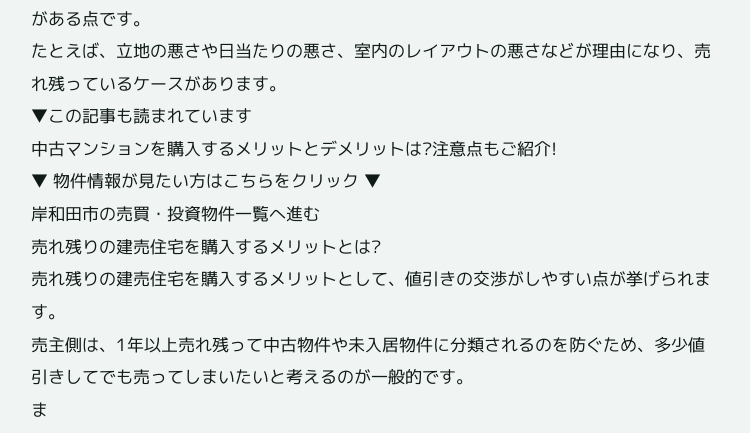がある点です。
たとえば、立地の悪さや日当たりの悪さ、室内のレイアウトの悪さなどが理由になり、売れ残っているケースがあります。
▼この記事も読まれています
中古マンションを購入するメリットとデメリットは?注意点もご紹介!
▼ 物件情報が見たい方はこちらをクリック ▼
岸和田市の売買・投資物件一覧へ進む
売れ残りの建売住宅を購入するメリットとは?
売れ残りの建売住宅を購入するメリットとして、値引きの交渉がしやすい点が挙げられます。
売主側は、1年以上売れ残って中古物件や未入居物件に分類されるのを防ぐため、多少値引きしてでも売ってしまいたいと考えるのが一般的です。
ま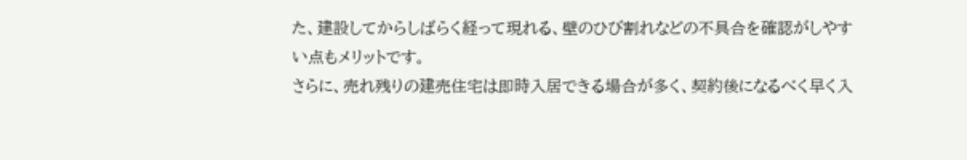た、建設してからしばらく経って現れる、壁のひび割れなどの不具合を確認がしやすい点もメリットです。
さらに、売れ残りの建売住宅は即時入居できる場合が多く、契約後になるべく早く入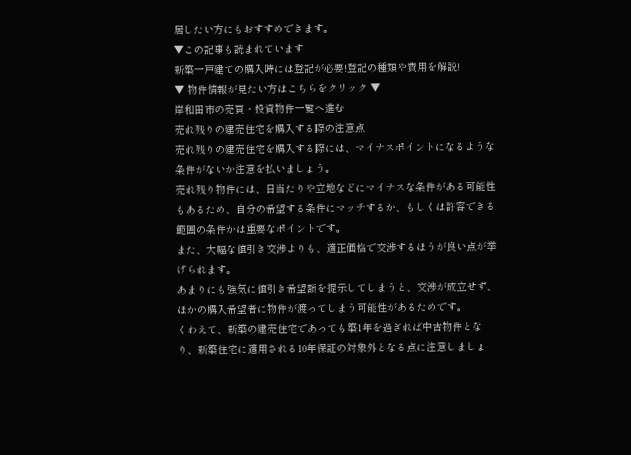居したい方にもおすすめできます。
▼この記事も読まれています
新築一戸建ての購入時には登記が必要!登記の種類や費用を解説!
▼ 物件情報が見たい方はこちらをクリック ▼
岸和田市の売買・投資物件一覧へ進む
売れ残りの建売住宅を購入する際の注意点
売れ残りの建売住宅を購入する際には、マイナスポイントになるような条件がないか注意を払いましょう。
売れ残り物件には、日当たりや立地などにマイナスな条件がある可能性もあるため、自分の希望する条件にマッチするか、もしくは許容できる範囲の条件かは重要なポイントです。
また、大幅な値引き交渉よりも、適正価格で交渉するほうが良い点が挙げられます。
あまりにも強気に値引き希望額を提示してしまうと、交渉が成立せず、ほかの購入希望者に物件が渡ってしまう可能性があるためです。
くわえて、新築の建売住宅であっても築1年を過ぎれば中古物件となり、新築住宅に適用される10年保証の対象外となる点に注意しましょ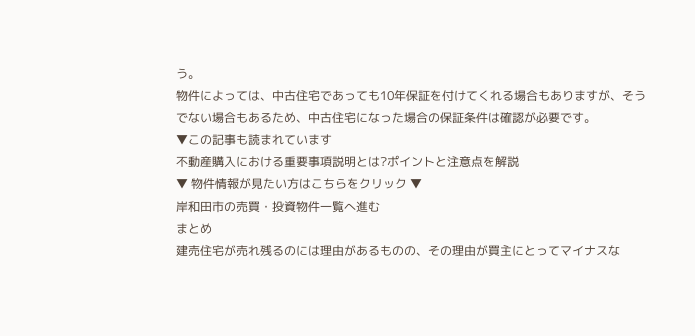う。
物件によっては、中古住宅であっても10年保証を付けてくれる場合もありますが、そうでない場合もあるため、中古住宅になった場合の保証条件は確認が必要です。
▼この記事も読まれています
不動産購入における重要事項説明とは?ポイントと注意点を解説
▼ 物件情報が見たい方はこちらをクリック ▼
岸和田市の売買・投資物件一覧へ進む
まとめ
建売住宅が売れ残るのには理由があるものの、その理由が買主にとってマイナスな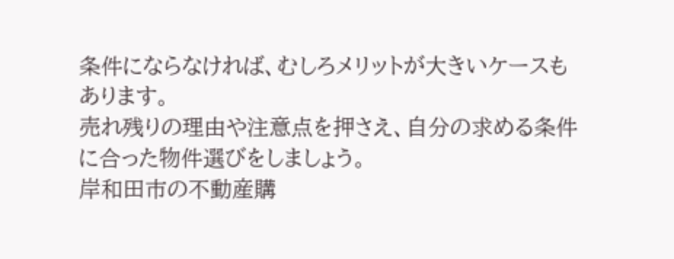条件にならなければ、むしろメリットが大きいケースもあります。
売れ残りの理由や注意点を押さえ、自分の求める条件に合った物件選びをしましょう。
岸和田市の不動産購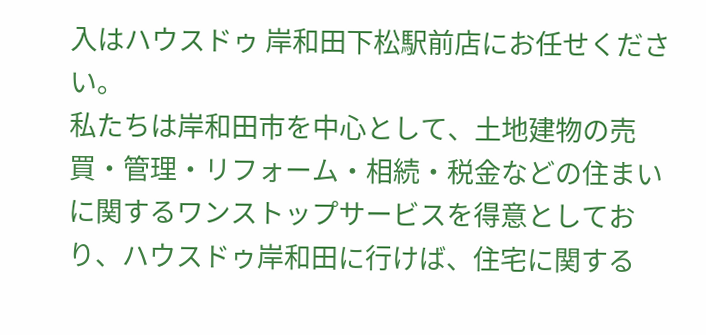入はハウスドゥ 岸和田下松駅前店にお任せください。
私たちは岸和田市を中心として、土地建物の売買・管理・リフォーム・相続・税金などの住まいに関するワンストップサービスを得意としており、ハウスドゥ岸和田に行けば、住宅に関する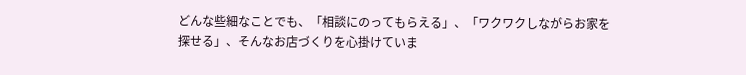どんな些細なことでも、「相談にのってもらえる」、「ワクワクしながらお家を探せる」、そんなお店づくりを心掛けていま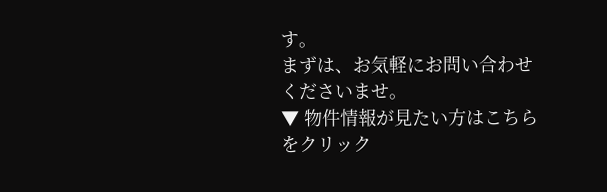す。
まずは、お気軽にお問い合わせくださいませ。
▼ 物件情報が見たい方はこちらをクリック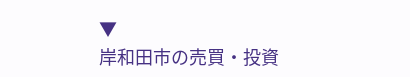▼
岸和田市の売買・投資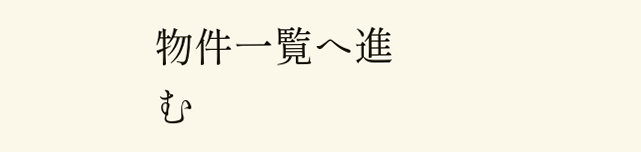物件一覧へ進む